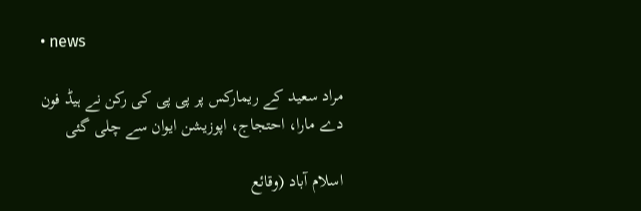• news

مراد سعید کے ریمارکس پر پی پی کی رکن نے ہیڈ فون دے مارا، احتجاج، اپوزیشن ایوان سے چلی گئی

اسلام آباد (وقائع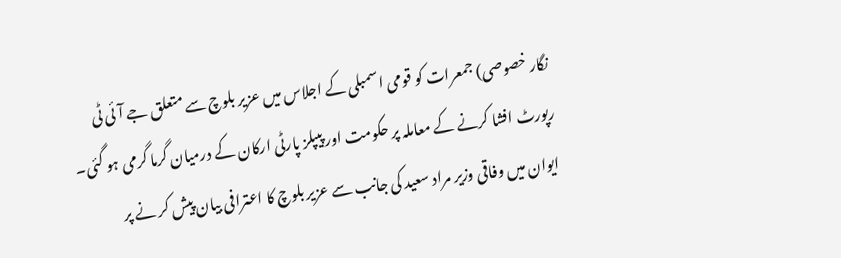نگار خصوصی) جمعرات کو قومی اسمبلی کے اجلاس میں عزیر بلوچ سے متعلق جے آئی ٹی رپورٹ افشا کرنے کے معاملہ پر حکومت اور پیپلز پارٹی ارکان کے درمیان گرما گرمی ہو گئی۔ ایوان میں وفاقی وزیر مراد سعید کی جانب سے عزیر بلوچ کا اعترافی بیان پیش کر نے پر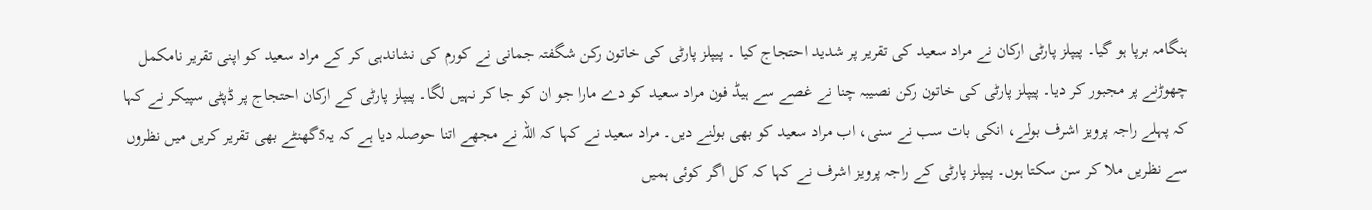ہنگامہ برپا ہو گیا۔ پیپلز پارٹی ارکان نے مراد سعید کی تقریر پر شدید احتجاج کیا ۔ پیپلز پارٹی کی خاتون رکن شگفتہ جمانی نے کورم کی نشاندہی کر کے مراد سعید کو اپنی تقریر نامکمل چھوڑنے پر مجبور کر دیا۔ پیپلز پارٹی کی خاتون رکن نصیبہ چنا نے غصے سے ہیڈ فون مراد سعید کو دے مارا جو ان کو جا کر نہیں لگا۔ پیپلز پارٹی کے ارکان احتجاج پر ڈپٹی سپیکر نے کہا کہ پہلے راجہ پرویز اشرف بولے، انکی بات سب نے سنی، اب مراد سعید کو بھی بولنے دیں۔ مراد سعید نے کہا کہ اللہ نے مجھے اتنا حوصلہ دیا ہے کہ یہ5گھنٹے بھی تقریر کریں میں نظروں سے نظریں ملا کر سن سکتا ہوں۔ پیپلز پارٹی کے راجہ پرویز اشرف نے کہا کہ کل اگر کوئی ہمیں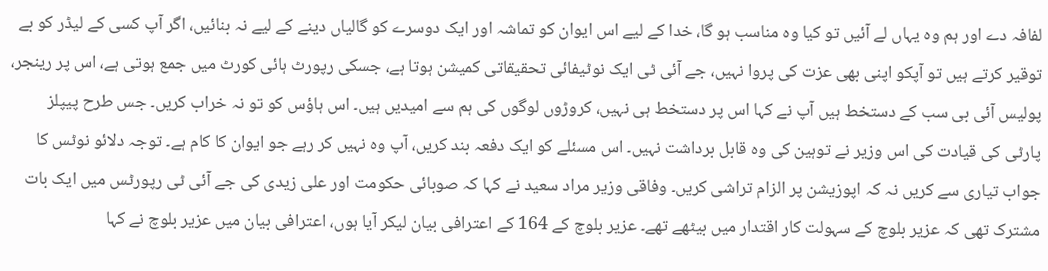لفافہ دے اور ہم وہ یہاں لے آئیں تو کیا وہ مناسب ہو گا، خدا کے لیے اس ایوان کو تماشہ اور ایک دوسرے کو گالیاں دینے کے لیے نہ بنائیں، اگر آپ کسی کے لیڈر کو بے توقیر کرتے ہیں تو آپکو اپنی بھی عزت کی پروا نہیں، جے آئی ٹی ایک نوٹیفائی تحقیقاتی کمیشن ہوتا ہے، جسکی رپورٹ ہائی کورٹ میں جمع ہوتی ہے، اس پر رینجر، پولیس آئی بی سب کے دستخط ہیں آپ نے کہا اس پر دستخط ہی نہیں، کروڑوں لوگوں کی ہم سے امیدیں ہیں۔ اس ہاؤس کو تو نہ خراب کریں۔ جس طرح پیپلز پارٹی کی قیادت کی اس وزیر نے توہین کی وہ قابل برداشت نہیں۔ اس مسئلے کو ایک دفعہ بند کریں، آپ وہ نہیں کر رہے جو ایوان کا کام ہے۔ توجہ دلائو نوٹس کا جواب تیاری سے کریں نہ کہ اپوزیشن پر الزام تراشی کریں۔ وفاقی وزیر مراد سعید نے کہا کہ صوبائی حکومت اور علی زیدی کی جے آئی ٹی رپورٹس میں ایک بات مشترک تھی کہ عزیر بلوچ کے سہولت کار اقتدار میں بیٹھے تھے۔ عزیر بلوچ کے 164 کے اعترافی بیان لیکر آیا ہوں، اعترافی بیان میں عزیر بلوچ نے کہا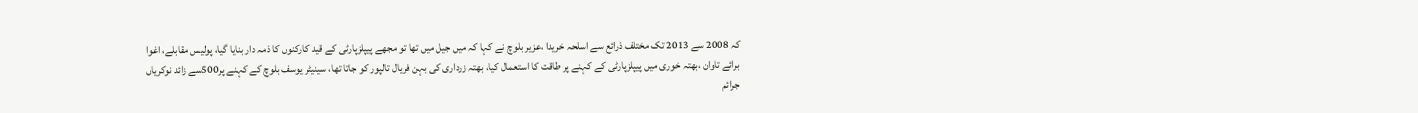کہ 2008 سے 2013 تک مختلف ذرائع سے اسلحہ خریدا ،عزیر بلوچ نے کہا کہ میں جیل میں تھا تو مجھے پیپلزپارٹی کے قید کارکنوں کا ذمہ دار بنایا گیا، پولیس مقابلے، اغوا برائے تاوان ،بھتہ خوری میں پیپلزپارٹی کے کہنے پر طاقت کا استعمال کیا، بھتہ زرداری کی بہن فریال تالپور کو جاتا تھا، سینیٹر یوسف بلوچ کے کہنے پر500سے زائد نوکریاں جرائم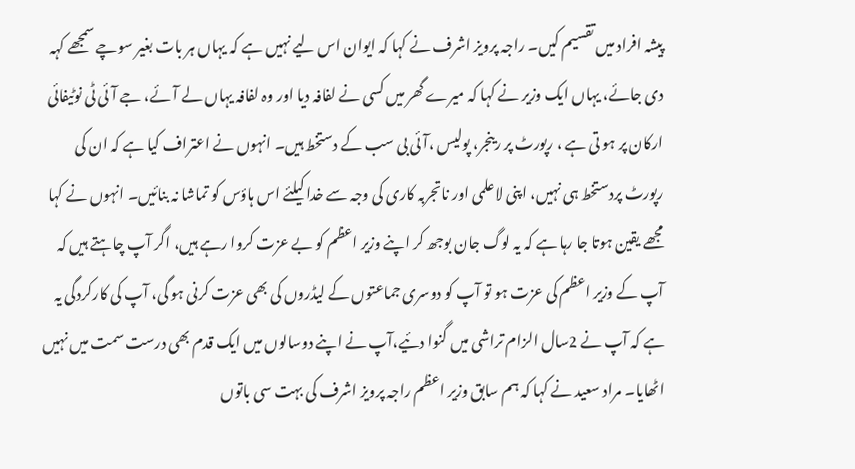پیشہ افراد میں تقسیم کیں۔ راجہ پرویز اشرف نے کہا کہ ایوان اس لیے نہیں ہے کہ یہاں ہر بات بغیر سوچے سمجھے کہہ دی جائے، یہاں ایک وزیر نے کہا کہ میرے گھر میں کسی نے لفافہ دیا اور وہ لفافہ یہاں لے آئے، جے آئی ٹی نوٹیفائی ارکان پر ہو تی ہے ، رپورٹ پر رینجر، پولیس ،آئی بی سب کے دستخط ہیں۔ انہوں نے اعتراف کیا ہے کہ ان کی رپورٹ پردستخط ہی نہیں، اپنی لاعلمی اور ناتجربہ کاری کی وجہ سے خدا کیلئے اس ہاؤس کو تماشا نہ بنائیں۔ انہوں نے کہا مجھے یقین ہوتا جا رہا ہے کہ یہ لوگ جان بوجھ کر اپنے وزیر اعظم کو بے عزت کروا رہے ہیں، اگر آپ چاہتے ہیں کہ آپ کے وزیر اعظم کی عزت ہو تو آپ کو دوسری جماعتوں کے لیڈروں کی بھی عزت کرنی ہو گی، آپ کی کارکردگی یہ ہے کہ آپ نے 2سال الزام تراشی میں گنوا دئیے،آپ نے اپنے دوسالوں میں ایک قدم بھی درست سمت میں نہیں اٹھایا۔ مراد سعید نے کہا کہ ہم سابق وزیر اعظم راجہ پرویز اشرف کی بہت سی باتوں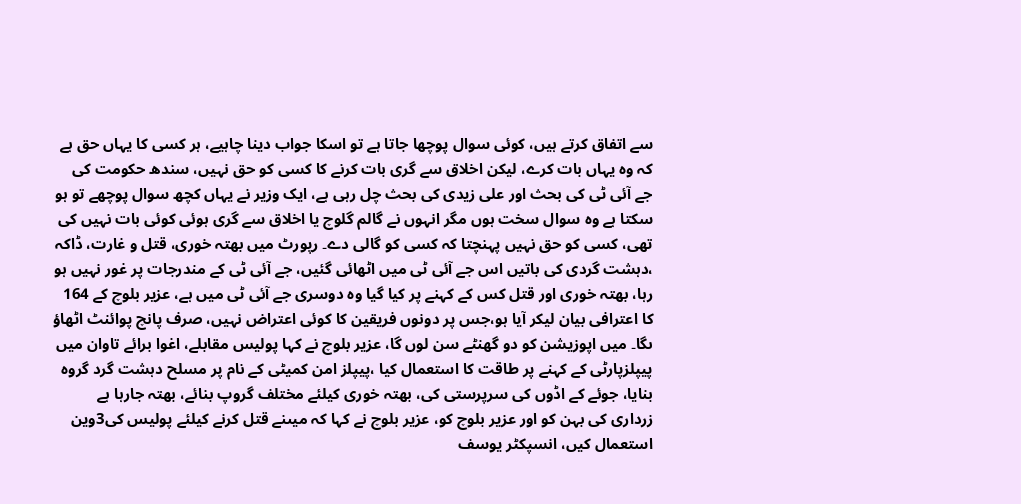سے اتفاق کرتے ہیں، کوئی سوال پوچھا جاتا ہے تو اسکا جواب دینا چاہیے، ہر کسی کا یہاں حق ہے کہ وہ یہاں بات کرے، لیکن اخلاق سے گری بات کرنے کا کسی کو حق نہیں، سندھ حکومت کی جے آئی ٹی کی بحث اور علی زیدی کی بحث چل رہی ہے، ایک وزیر نے یہاں کچھ سوال پوچھے تو ہو سکتا ہے وہ سوال سخت ہوں مگر انہوں نے گالم گلوچ یا اخلاق سے گری ہوئی کوئی بات نہیں کی تھی، کسی کو حق نہیں پہنچتا کہ کسی کو گالی دے۔ رپورٹ میں بھتہ خوری، قتل و غارت، ڈاکہ ،دہشت گردی کی باتیں اس جے آئی ٹی میں اٹھائی گئیں، جے آئی ٹی کے مندرجات پر غور نہیں ہو رہا، بھتہ خوری اور قتل کس کے کہنے پر کیا گیا وہ دوسری جے آئی ٹی میں ہے، عزیر بلوچ کے 164 کا اعترافی بیان لیکر آیا ہو،جس پر دونوں فریقین کا کوئی اعتراض نہیں، صرف پانچ پوائنٹ اٹھاؤ ںگا۔ میں اپوزیشن کو دو گھنٹے سن لوں گا، عزیر بلوچ نے کہا پولیس مقابلے، اغوا برائے تاوان میں پیپلزپارٹی کے کہنے پر طاقت کا استعمال کیا ،پیپلز امن کمیٹی کے نام پر مسلح دہشت گرد گروہ بنایا، جوئے کے اڈوں کی سرپرستی کی، بھتہ خوری کیلئے مختلف گروپ بنائے، بھتہ جارہا ہے زرداری کی بہن کو اور عزیر بلوچ کو، عزیر بلوچ نے کہا کہ میںنے قتل کرنے کیلئے پولیس کی3وین استعمال کیں، انسپکٹر یوسف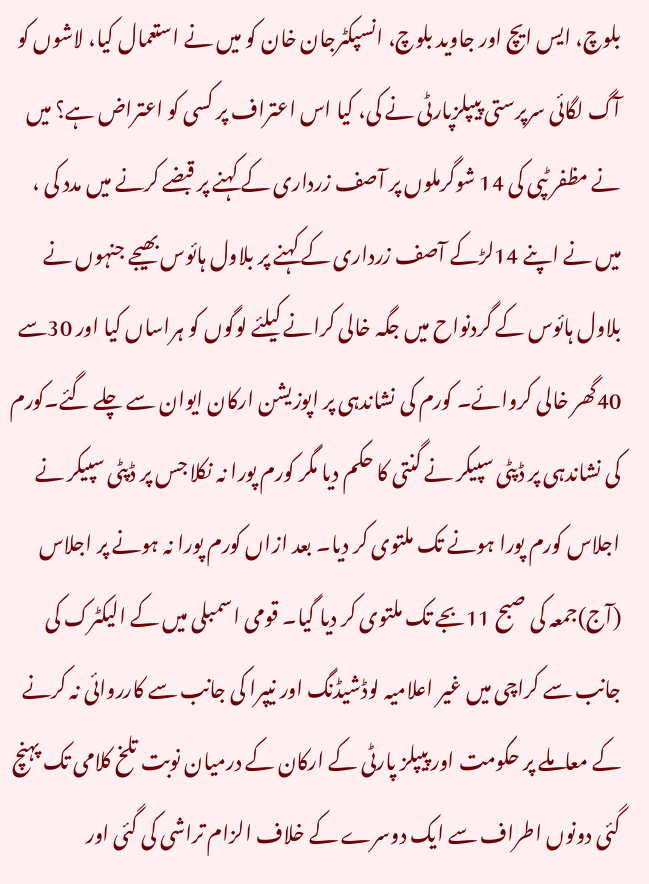بلوچ، ایس ایچ اور جاوید بلوچ، انسپکٹرجان خان کو میں نے استعمال کیا، لاشوں کو آگ لگائی سرپرستی پیپلزپارٹی نے کی، کیا اس اعتراف پر کسی کو اعتراض ہے؟ میں نے مظفر ٹپی کی 14 شوگرملوں پر آصف زرداری کے کہنے پر قبضے کرنے میں مدد کی ، میں نے اپنے 14لڑکے آصف زرداری کے کہنے پر بلاول ہائوس بھیجے جنہوں نے بلاول ہائوس کے گردنواح میں جگہ خالی کرانے کیلئے لوگوں کو ہراساں کیا اور 30سے 40گھر خالی کروائے۔ کورم کی نشاندہی پر اپوزیشن ارکان ایوان سے چلے گئے۔کورم کی نشاندہی پر ڈپٹی سپیکر نے گنتی کا حکم دیا مگر کورم پورا نہ نکلا جس پر ڈپٹی سپیکر نے اجلاس کورم پورا ہونے تک ملتوی کر دیا۔ بعد ازاں کورم پورا نہ ہونے پر اجلاس (آج)جمعہ کی صبح 11بجے تک ملتوی کر دیا گیا۔ قومی اسمبلی میں کے الیکٹرک کی جانب سے کراچی میں غیر اعلامیہ لوڈشیڈنگ اور نیپرا کی جانب سے کارروائی نہ کرنے کے معاملے پر حکومت اور پیپلز پارٹی کے ارکان کے درمیان نوبت تلخ کلامی تک پہنچ گئی دونوں اطراف سے ایک دوسرے کے خلاف الزام تراشی کی گئی اور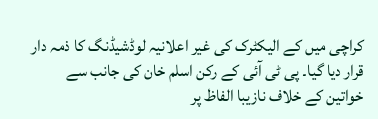کراچی میں کے الیکٹرک کی غیر اعلانیہ لوڈشیڈنگ کا ذمہ دار قرار دیا گیا۔ پی ٹی آئی کے رکن اسلم خان کی جانب سے خواتین کے خلاف نازیبا الفاظ پر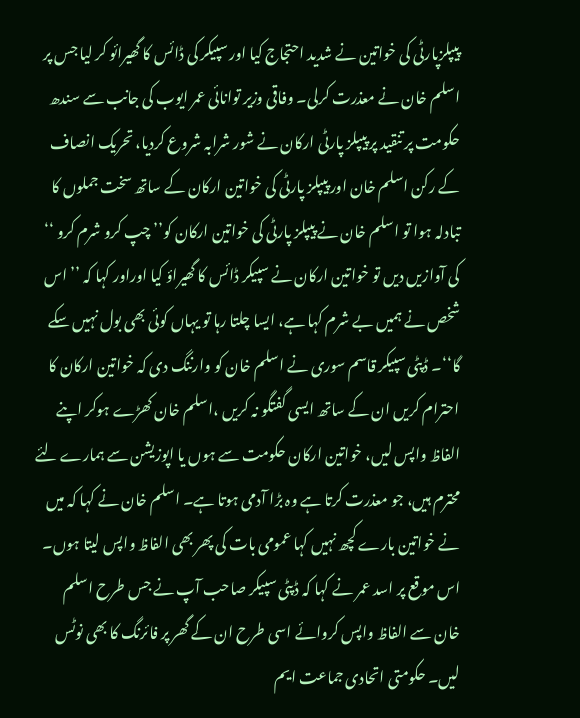پیپلزپارٹی کی خواتین نے شدید احتجاج کیا اور سپیکر کی ڈائس کا گھیرائو کر لیا جس پر اسلم خان نے معذرت کرلی۔ وفاقی وزیر توانائی عمر ایوب کی جانب سے سندھ حکومت پر تنقید پر پیپلز پارٹی ارکان نے شور شرابہ شروع کردیا، تحریک انصاف کے رکن اسلم خان اور پیپلز پارٹی کی خواتین ارکان کے ساتھ سخت جملوں کا تبادلہ ہوا تو اسلم خان نے پیپلز پارٹی کی خواتین ارکان کو’’ چپ کرو شرم کرو ‘‘ کی آوازیں دیں تو خواتین ارکان نے سپیکر ڈائس کا گھیراؤ کیا اوراور کہا کہ ’’ اس شخص نے ہمیں بے شرم کہا ہے، ایسا چلتا رہا تو یہاں کوئی بھی بول نہیں سکے گا‘‘۔ ڈپٹی سپیکر قاسم سوری نے اسلم خان کو وارننگ دی کہ خواتین ارکان کا احترام کریں ان کے ساتھ ایسی گفتگو نہ کریں ،اسلم خان کھڑے ہوکر اپنے الفاظ واپس لیں، خواتین ارکان حکومت سے ہوں یا اپوزیشن سے ہمارے لئے محترم ہیں، جو معذرت کرتا ہے وہ بڑا آدمی ہوتا ہے۔ اسلم خان نے کہا کہ میں نے خواتین بارے کچھ نہیں کہا عمومی بات کی پھر بھی الفاظ واپس لیتا ہوں۔ اس موقع پر اسد عمر نے کہا کہ ڈپٹی سپیکر صاحب آپ نے جس طرح اسلم خان سے الفاظ واپس کروائے اسی طرح ان کے گھر پر فائرنگ کا بھی نوٹس لیں۔ حکومتی اتحادی جماعت ایم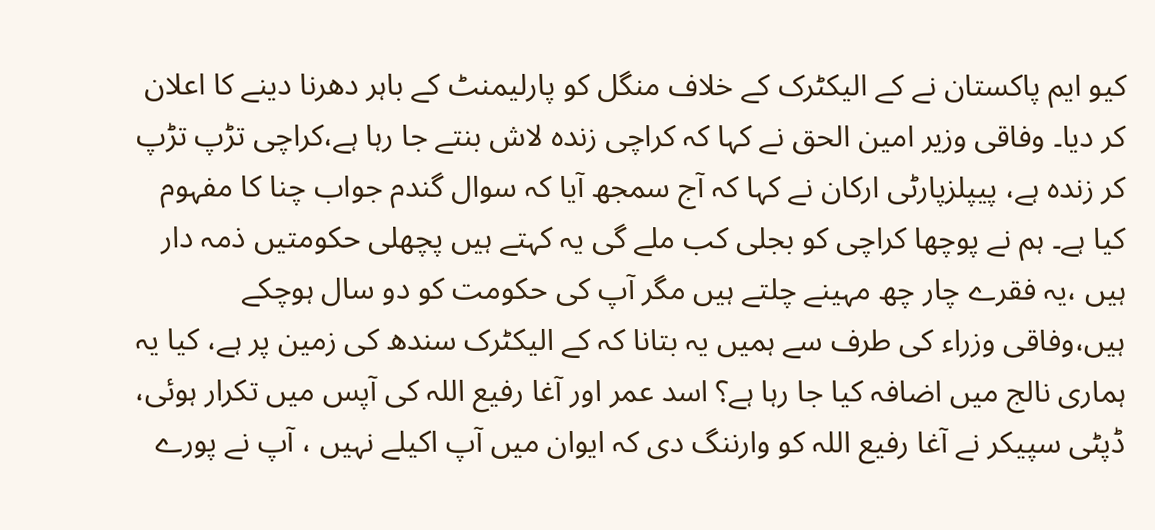کیو ایم پاکستان نے کے الیکٹرک کے خلاف منگل کو پارلیمنٹ کے باہر دھرنا دینے کا اعلان کر دیا۔ وفاقی وزیر امین الحق نے کہا کہ کراچی زندہ لاش بنتے جا رہا ہے،کراچی تڑپ تڑپ کر زندہ ہے، پیپلزپارٹی ارکان نے کہا کہ آج سمجھ آیا کہ سوال گندم جواب چنا کا مفہوم کیا ہے۔ ہم نے پوچھا کراچی کو بجلی کب ملے گی یہ کہتے ہیں پچھلی حکومتیں ذمہ دار ہیں ،یہ فقرے چار چھ مہینے چلتے ہیں مگر آپ کی حکومت کو دو سال ہوچکے ہیں،وفاقی وزراء کی طرف سے ہمیں یہ بتانا کہ کے الیکٹرک سندھ کی زمین پر ہے، کیا یہ ہماری نالج میں اضافہ کیا جا رہا ہے؟ اسد عمر اور آغا رفیع اللہ کی آپس میں تکرار ہوئی، ڈپٹی سپیکر نے آغا رفیع اللہ کو وارننگ دی کہ ایوان میں آپ اکیلے نہیں ، آپ نے پورے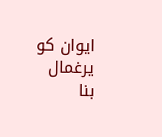ایوان کو یرغمال بنا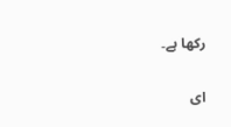رکھا ہے۔

ای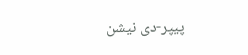پیپر-دی نیشن